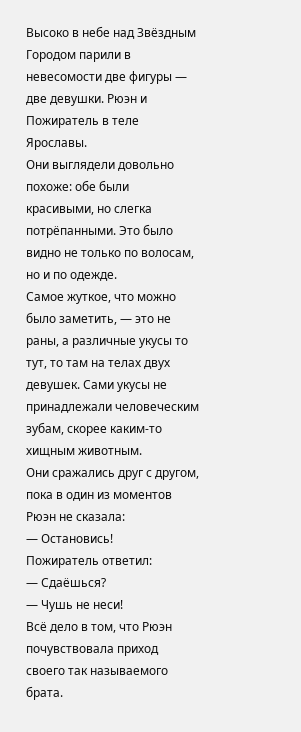Высоко в небе над Звёздным Городом парили в невесомости две фигуры — две девушки. Рюэн и Пожиратель в теле Ярославы.
Они выглядели довольно похоже: обе были красивыми, но слегка потрёпанными. Это было видно не только по волосам, но и по одежде.
Самое жуткое, что можно было заметить, — это не раны, а различные укусы то тут, то там на телах двух девушек. Сами укусы не принадлежали человеческим зубам, скорее каким-то хищным животным.
Они сражались друг с другом, пока в один из моментов Рюэн не сказала:
— Остановись!
Пожиратель ответил:
— Сдаёшься?
— Чушь не неси!
Всё дело в том, что Рюэн почувствовала приход своего так называемого брата.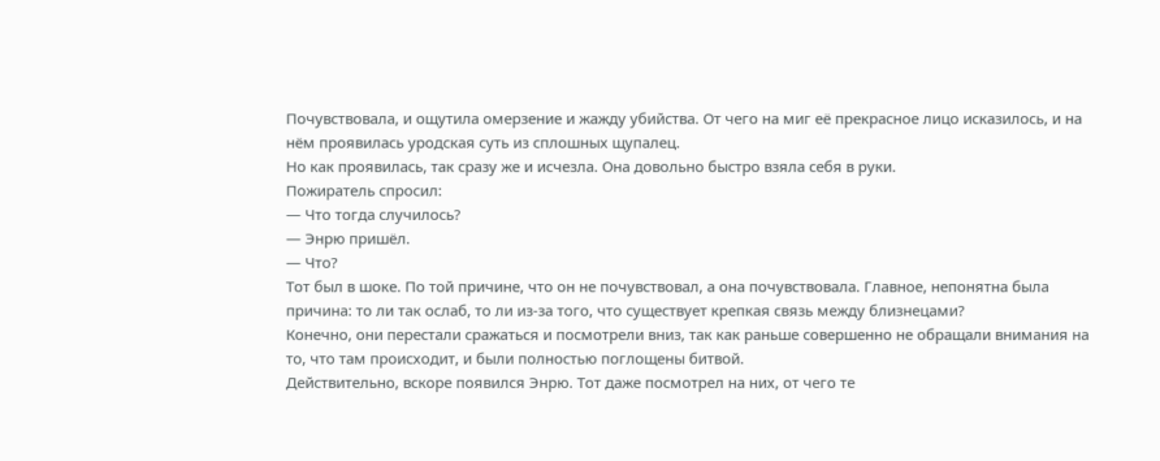Почувствовала, и ощутила омерзение и жажду убийства. От чего на миг её прекрасное лицо исказилось, и на нём проявилась уродская суть из сплошных щупалец.
Но как проявилась, так сразу же и исчезла. Она довольно быстро взяла себя в руки.
Пожиратель спросил:
— Что тогда случилось?
— Энрю пришёл.
— Что?
Тот был в шоке. По той причине, что он не почувствовал, а она почувствовала. Главное, непонятна была причина: то ли так ослаб, то ли из-за того, что существует крепкая связь между близнецами?
Конечно, они перестали сражаться и посмотрели вниз, так как раньше совершенно не обращали внимания на то, что там происходит, и были полностью поглощены битвой.
Действительно, вскоре появился Энрю. Тот даже посмотрел на них, от чего те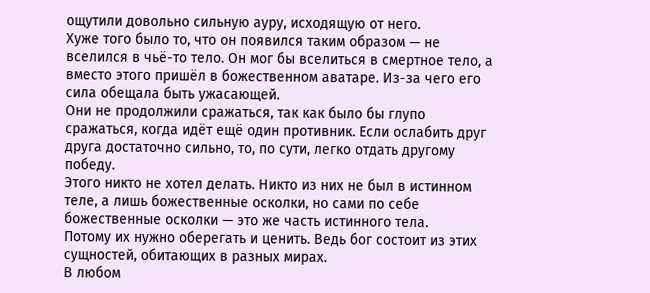ощутили довольно сильную ауру, исходящую от него.
Хуже того было то, что он появился таким образом — не вселился в чьё-то тело. Он мог бы вселиться в смертное тело, а вместо этого пришёл в божественном аватаре. Из-за чего его сила обещала быть ужасающей.
Они не продолжили сражаться, так как было бы глупо сражаться, когда идёт ещё один противник. Если ослабить друг друга достаточно сильно, то, по сути, легко отдать другому победу.
Этого никто не хотел делать. Никто из них не был в истинном теле, а лишь божественные осколки, но сами по себе божественные осколки — это же часть истинного тела.
Потому их нужно оберегать и ценить. Ведь бог состоит из этих сущностей, обитающих в разных мирах.
В любом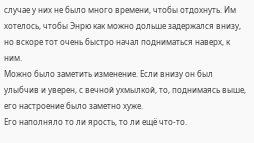случае у них не было много времени, чтобы отдохнуть. Им хотелось, чтобы Энрю как можно дольше задержался внизу, но вскоре тот очень быстро начал подниматься наверх, к ним.
Можно было заметить изменение. Если внизу он был улыбчив и уверен, с вечной ухмылкой, то, поднимаясь выше, его настроение было заметно хуже.
Его наполняло то ли ярость, то ли ещё что-то.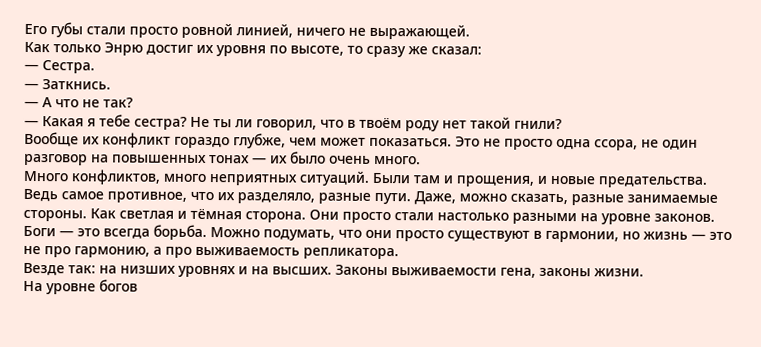Его губы стали просто ровной линией, ничего не выражающей.
Как только Энрю достиг их уровня по высоте, то сразу же сказал:
— Сестра.
— Заткнись.
— А что не так?
— Какая я тебе сестра? Не ты ли говорил, что в твоём роду нет такой гнили?
Вообще их конфликт гораздо глубже, чем может показаться. Это не просто одна ссора, не один разговор на повышенных тонах — их было очень много.
Много конфликтов, много неприятных ситуаций. Были там и прощения, и новые предательства.
Ведь самое противное, что их разделяло, разные пути. Даже, можно сказать, разные занимаемые стороны. Как светлая и тёмная сторона. Они просто стали настолько разными на уровне законов.
Боги — это всегда борьба. Можно подумать, что они просто существуют в гармонии, но жизнь — это не про гармонию, а про выживаемость репликатора.
Везде так: на низших уровнях и на высших. Законы выживаемости гена, законы жизни.
На уровне богов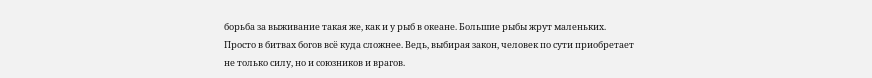борьба за выживание такая же, как и у рыб в океане. Большие рыбы жрут маленьких.
Просто в битвах богов всё куда сложнее. Ведь, выбирая закон, человек по сути приобретает не только силу, но и союзников и врагов.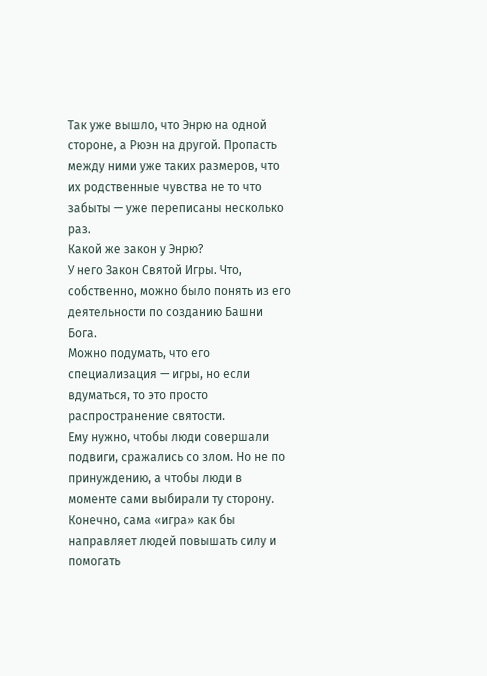Так уже вышло, что Энрю на одной стороне, а Рюэн на другой. Пропасть между ними уже таких размеров, что их родственные чувства не то что забыты — уже переписаны несколько раз.
Какой же закон у Энрю?
У него Закон Святой Игры. Что, собственно, можно было понять из его деятельности по созданию Башни Бога.
Можно подумать, что его специализация — игры, но если вдуматься, то это просто распространение святости.
Ему нужно, чтобы люди совершали подвиги, сражались со злом. Но не по принуждению, а чтобы люди в моменте сами выбирали ту сторону.
Конечно, сама «игра» как бы направляет людей повышать силу и помогать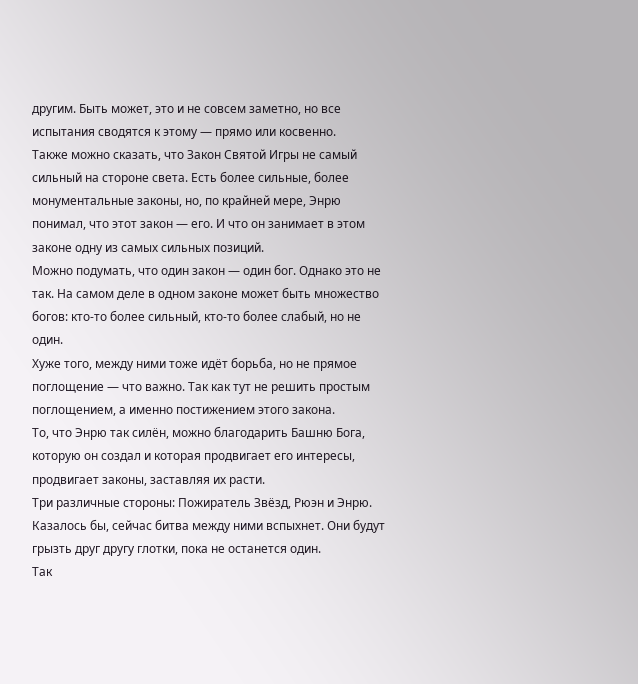другим. Быть может, это и не совсем заметно, но все испытания сводятся к этому — прямо или косвенно.
Также можно сказать, что Закон Святой Игры не самый сильный на стороне света. Есть более сильные, более монументальные законы, но, по крайней мере, Энрю понимал, что этот закон — его. И что он занимает в этом законе одну из самых сильных позиций.
Можно подумать, что один закон — один бог. Однако это не так. На самом деле в одном законе может быть множество богов: кто-то более сильный, кто-то более слабый, но не один.
Хуже того, между ними тоже идёт борьба, но не прямое поглощение — что важно. Так как тут не решить простым поглощением, а именно постижением этого закона.
То, что Энрю так силён, можно благодарить Башню Бога, которую он создал и которая продвигает его интересы, продвигает законы, заставляя их расти.
Три различные стороны: Пожиратель Звёзд, Рюэн и Энрю. Казалось бы, сейчас битва между ними вспыхнет. Они будут грызть друг другу глотки, пока не останется один.
Так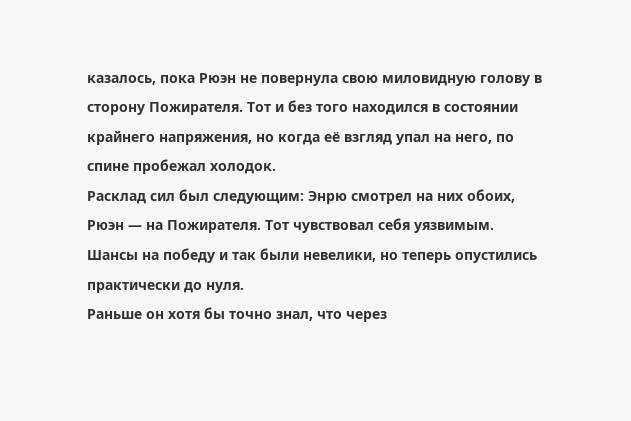казалось, пока Рюэн не повернула свою миловидную голову в сторону Пожирателя. Тот и без того находился в состоянии крайнего напряжения, но когда её взгляд упал на него, по спине пробежал холодок.
Расклад сил был следующим: Энрю смотрел на них обоих, Рюэн — на Пожирателя. Тот чувствовал себя уязвимым. Шансы на победу и так были невелики, но теперь опустились практически до нуля.
Раньше он хотя бы точно знал, что через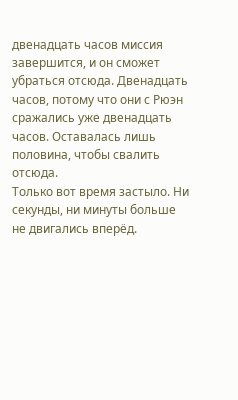двенадцать часов миссия завершится, и он сможет убраться отсюда. Двенадцать часов, потому что они с Рюэн сражались уже двенадцать часов. Оставалась лишь половина, чтобы свалить отсюда.
Только вот время застыло. Ни секунды, ни минуты больше не двигались вперёд.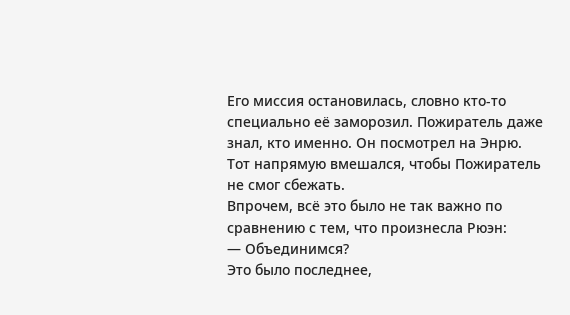Его миссия остановилась, словно кто-то специально её заморозил. Пожиратель даже знал, кто именно. Он посмотрел на Энрю. Тот напрямую вмешался, чтобы Пожиратель не смог сбежать.
Впрочем, всё это было не так важно по сравнению с тем, что произнесла Рюэн:
— Объединимся?
Это было последнее,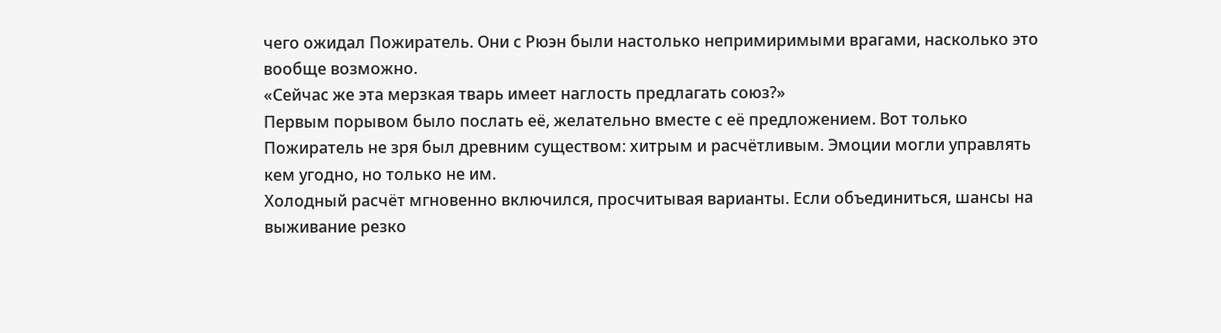чего ожидал Пожиратель. Они с Рюэн были настолько непримиримыми врагами, насколько это вообще возможно.
«Сейчас же эта мерзкая тварь имеет наглость предлагать союз?»
Первым порывом было послать её, желательно вместе с её предложением. Вот только Пожиратель не зря был древним существом: хитрым и расчётливым. Эмоции могли управлять кем угодно, но только не им.
Холодный расчёт мгновенно включился, просчитывая варианты. Если объединиться, шансы на выживание резко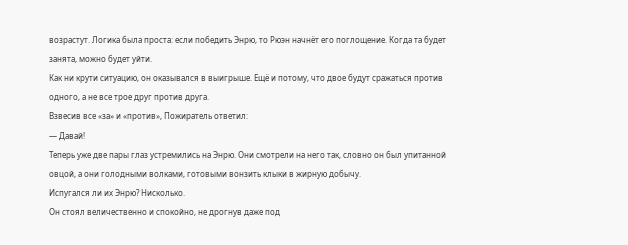возрастут. Логика была проста: если победить Энрю, то Рюэн начнёт его поглощение. Когда та будет занята, можно будет уйти.
Как ни крути ситуацию, он оказывался в выигрыше. Ещё и потому, что двое будут сражаться против одного, а не все трое друг против друга.
Взвесив все «за» и «против», Пожиратель ответил:
— Давай!
Теперь уже две пары глаз устремились на Энрю. Они смотрели на него так, словно он был упитанной овцой, а они голодными волками, готовыми вонзить клыки в жирную добычу.
Испугался ли их Энрю? Нисколько.
Он стоял величественно и спокойно, не дрогнув даже под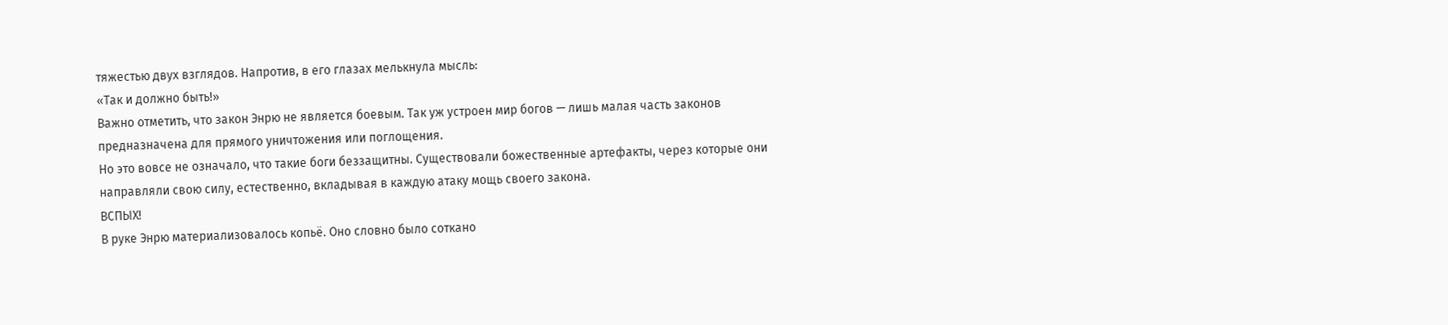тяжестью двух взглядов. Напротив, в его глазах мелькнула мысль:
«Так и должно быть!»
Важно отметить, что закон Энрю не является боевым. Так уж устроен мир богов — лишь малая часть законов предназначена для прямого уничтожения или поглощения.
Но это вовсе не означало, что такие боги беззащитны. Существовали божественные артефакты, через которые они направляли свою силу, естественно, вкладывая в каждую атаку мощь своего закона.
ВСПЫХ!
В руке Энрю материализовалось копьё. Оно словно было соткано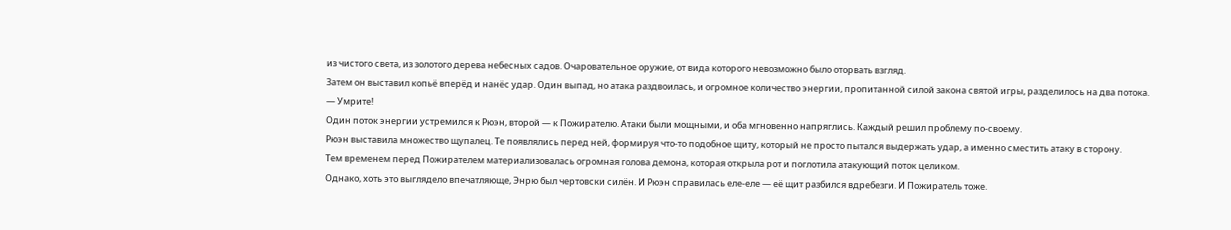из чистого света, из золотого дерева небесных садов. Очаровательное оружие, от вида которого невозможно было оторвать взгляд.
Затем он выставил копьё вперёд и нанёс удар. Один выпад, но атака раздвоилась, и огромное количество энергии, пропитанной силой закона святой игры, разделилось на два потока.
— Умрите!
Один поток энергии устремился к Рюэн, второй — к Пожирателю. Атаки были мощными, и оба мгновенно напряглись. Каждый решил проблему по-своему.
Рюэн выставила множество щупалец. Те появлялись перед ней, формируя что-то подобное щиту, который не просто пытался выдержать удар, а именно сместить атаку в сторону.
Тем временем перед Пожирателем материализовалась огромная голова демона, которая открыла рот и поглотила атакующий поток целиком.
Однако, хоть это выглядело впечатляюще, Энрю был чертовски силён. И Рюэн справилась еле-еле — её щит разбился вдребезги. И Пожиратель тоже.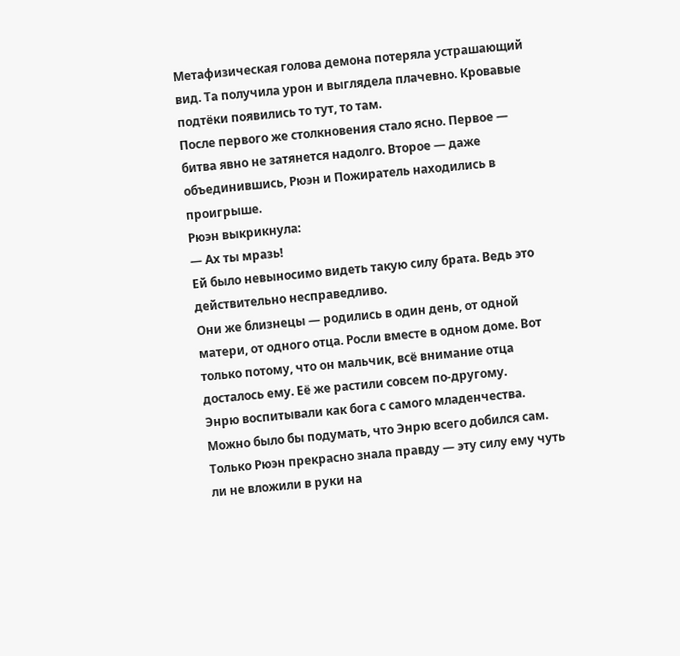Метафизическая голова демона потеряла устрашающий вид. Та получила урон и выглядела плачевно. Кровавые подтёки появились то тут, то там.
После первого же столкновения стало ясно. Первое — битва явно не затянется надолго. Второе — даже объединившись, Рюэн и Пожиратель находились в проигрыше.
Рюэн выкрикнула:
— Ах ты мразь!
Ей было невыносимо видеть такую силу брата. Ведь это действительно несправедливо.
Они же близнецы — родились в один день, от одной матери, от одного отца. Росли вместе в одном доме. Вот только потому, что он мальчик, всё внимание отца досталось ему. Её же растили совсем по-другому.
Энрю воспитывали как бога с самого младенчества. Можно было бы подумать, что Энрю всего добился сам. Только Рюэн прекрасно знала правду — эту силу ему чуть ли не вложили в руки на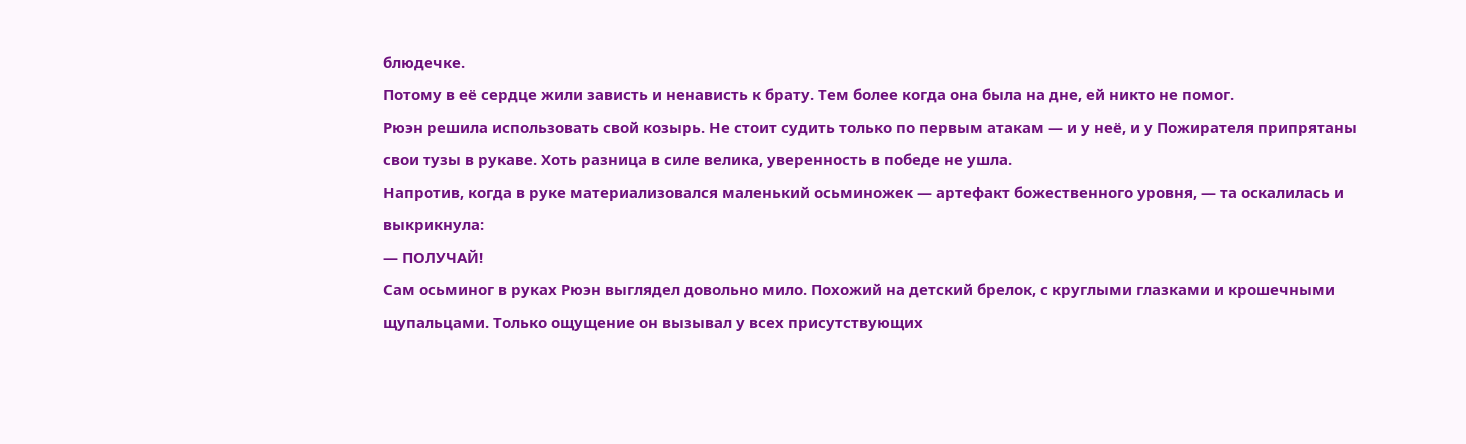блюдечке.
Потому в её сердце жили зависть и ненависть к брату. Тем более когда она была на дне, ей никто не помог.
Рюэн решила использовать свой козырь. Не стоит судить только по первым атакам — и у неё, и у Пожирателя припрятаны свои тузы в рукаве. Хоть разница в силе велика, уверенность в победе не ушла.
Напротив, когда в руке материализовался маленький осьминожек — артефакт божественного уровня, — та оскалилась и выкрикнула:
— ПОЛУЧАЙ!
Сам осьминог в руках Рюэн выглядел довольно мило. Похожий на детский брелок, с круглыми глазками и крошечными щупальцами. Только ощущение он вызывал у всех присутствующих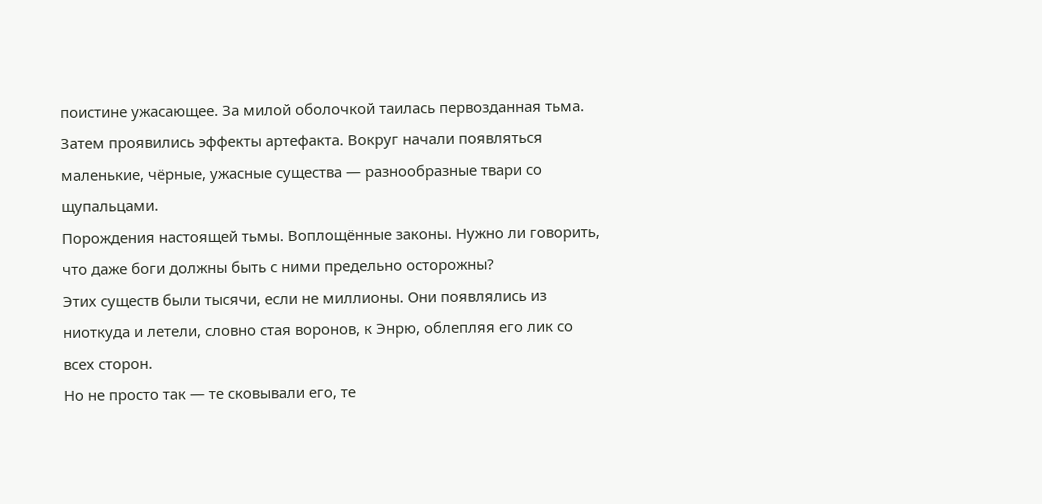поистине ужасающее. За милой оболочкой таилась первозданная тьма.
Затем проявились эффекты артефакта. Вокруг начали появляться маленькие, чёрные, ужасные существа — разнообразные твари со щупальцами.
Порождения настоящей тьмы. Воплощённые законы. Нужно ли говорить, что даже боги должны быть с ними предельно осторожны?
Этих существ были тысячи, если не миллионы. Они появлялись из ниоткуда и летели, словно стая воронов, к Энрю, облепляя его лик со всех сторон.
Но не просто так — те сковывали его, те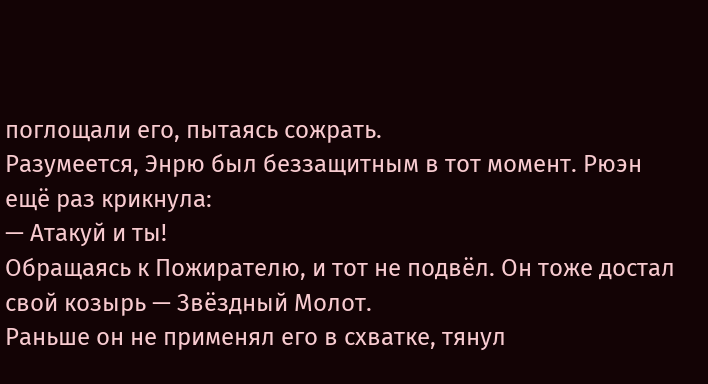поглощали его, пытаясь сожрать.
Разумеется, Энрю был беззащитным в тот момент. Рюэн ещё раз крикнула:
— Атакуй и ты!
Обращаясь к Пожирателю, и тот не подвёл. Он тоже достал свой козырь — Звёздный Молот.
Раньше он не применял его в схватке, тянул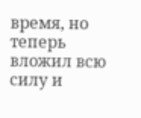время, но теперь вложил всю силу и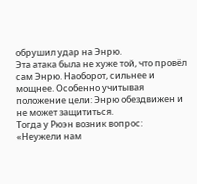обрушил удар на Энрю.
Эта атака была не хуже той, что провёл сам Энрю. Наоборот, сильнее и мощнее. Особенно учитывая положение цели: Энрю обездвижен и не может защититься.
Тогда у Рюэн возник вопрос:
«Неужели нам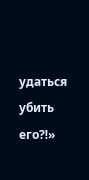удаться убить его⁈»